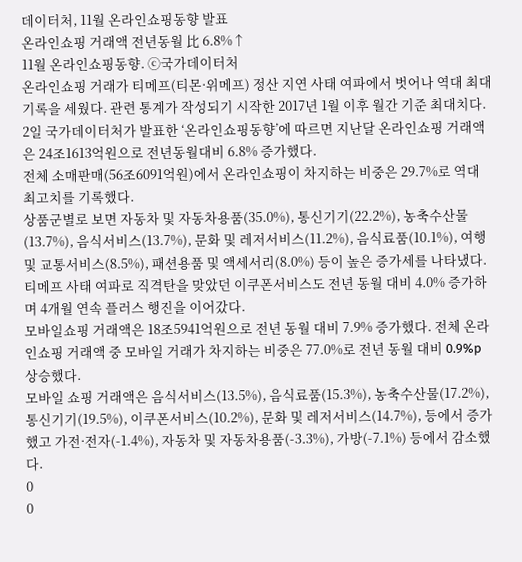데이터처, 11월 온라인쇼핑동향 발표
온라인쇼핑 거래액 전년동월 比 6.8%↑
11월 온라인쇼핑동향. ⓒ국가데이터처
온라인쇼핑 거래가 티메프(티몬·위메프) 정산 지연 사태 여파에서 벗어나 역대 최대 기록을 세웠다. 관련 통계가 작성되기 시작한 2017년 1월 이후 월간 기준 최대치다.
2일 국가데이터처가 발표한 ‘온라인쇼핑동향’에 따르면 지난달 온라인쇼핑 거래액은 24조1613억원으로 전년동월대비 6.8% 증가했다.
전체 소매판매(56조6091억원)에서 온라인쇼핑이 차지하는 비중은 29.7%로 역대 최고치를 기록했다.
상품군별로 보면 자동차 및 자동차용품(35.0%), 통신기기(22.2%), 농축수산물(13.7%), 음식서비스(13.7%), 문화 및 레저서비스(11.2%), 음식료품(10.1%), 여행 및 교통서비스(8.5%), 패션용품 및 액세서리(8.0%) 등이 높은 증가세를 나타냈다.
티메프 사태 여파로 직격탄을 맞았던 이쿠폰서비스도 전년 동월 대비 4.0% 증가하며 4개월 연속 플러스 행진을 이어갔다.
모바일쇼핑 거래액은 18조5941억원으로 전년 동월 대비 7.9% 증가했다. 전체 온라인쇼핑 거래액 중 모바일 거래가 차지하는 비중은 77.0%로 전년 동월 대비 0.9%p 상승했다.
모바일 쇼핑 거래액은 음식서비스(13.5%), 음식료품(15.3%), 농축수산물(17.2%), 통신기기(19.5%), 이쿠폰서비스(10.2%), 문화 및 레저서비스(14.7%), 등에서 증가했고 가전·전자(-1.4%), 자동차 및 자동차용품(-3.3%), 가방(-7.1%) 등에서 감소했다.
0
0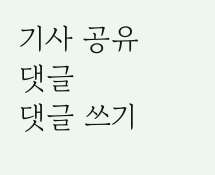기사 공유
댓글
댓글 쓰기